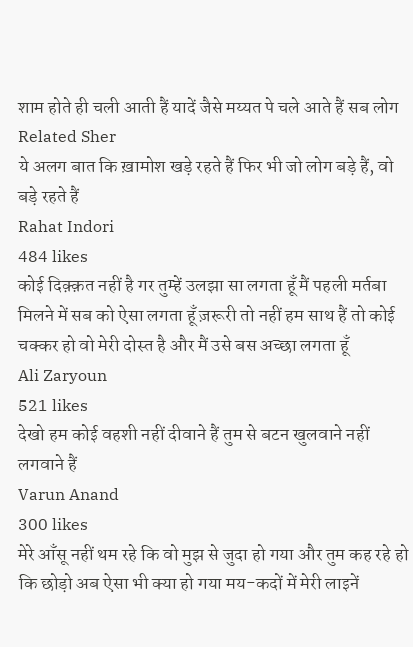शाम होते ही चली आती हैं यादें जैसे मय्यत पे चले आते हैं सब लोग
Related Sher
ये अलग बात कि ख़ामोश खड़े रहते हैं फिर भी जो लोग बड़े हैं, वो बड़े रहते हैं
Rahat Indori
484 likes
कोई दिक़्क़त नहीं है गर तुम्हें उलझा सा लगता हूँ मैं पहली मर्तबा मिलने में सब को ऐसा लगता हूँ ज़रूरी तो नहीं हम साथ हैं तो कोई चक्कर हो वो मेरी दोस्त है और मैं उसे बस अच्छा लगता हूँ
Ali Zaryoun
521 likes
देखो हम कोई वहशी नहीं दीवाने हैं तुम से बटन खुलवाने नहीं लगवाने हैं
Varun Anand
300 likes
मेरे आँसू नहीं थम रहे कि वो मुझ से जुदा हो गया और तुम कह रहे हो कि छोड़ो अब ऐसा भी क्या हो गया मय-कदों में मेरी लाइनें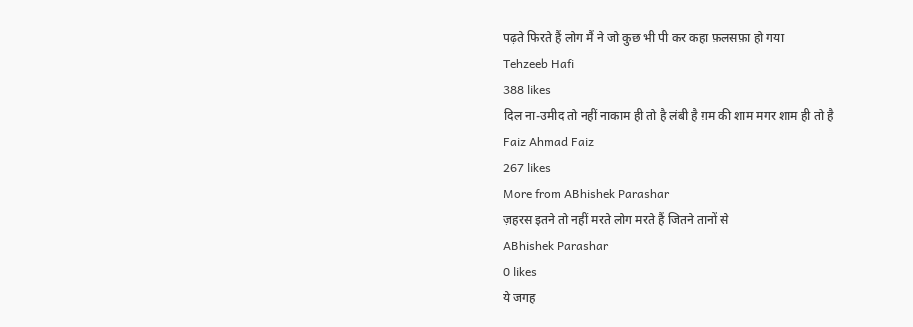पढ़ते फिरते हैं लोग मैं ने जो कुछ भी पी कर कहा फ़लसफ़ा हो गया
Tehzeeb Hafi
388 likes
दिल ना-उमीद तो नहीं नाकाम ही तो है लंबी है ग़म की शाम मगर शाम ही तो है
Faiz Ahmad Faiz
267 likes
More from ABhishek Parashar
ज़हरस इतने तो नहीं मरते लोग मरते हैं जितने तानों से
ABhishek Parashar
0 likes
ये जगह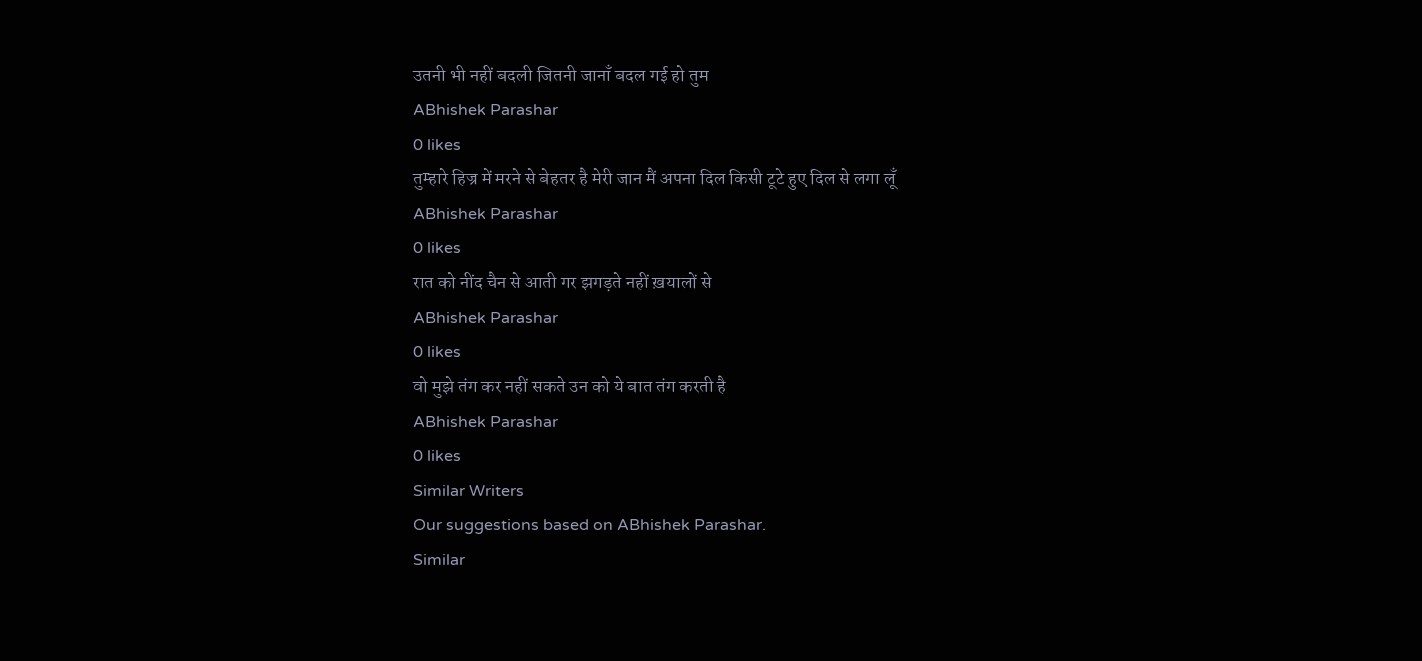उतनी भी नहीं बदली जितनी जानाँ बदल गई हो तुम
ABhishek Parashar
0 likes
तुम्हारे हिज्र में मरने से बेहतर है मेरी जान मैं अपना दिल किसी टूटे हुए दिल से लगा लूँ
ABhishek Parashar
0 likes
रात को नींद चैन से आती गर झगड़ते नहीं ख़यालों से
ABhishek Parashar
0 likes
वो मुझे तंग कर नहीं सकते उन को ये बात तंग करती है
ABhishek Parashar
0 likes
Similar Writers
Our suggestions based on ABhishek Parashar.
Similar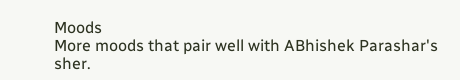Moods
More moods that pair well with ABhishek Parashar's sher.